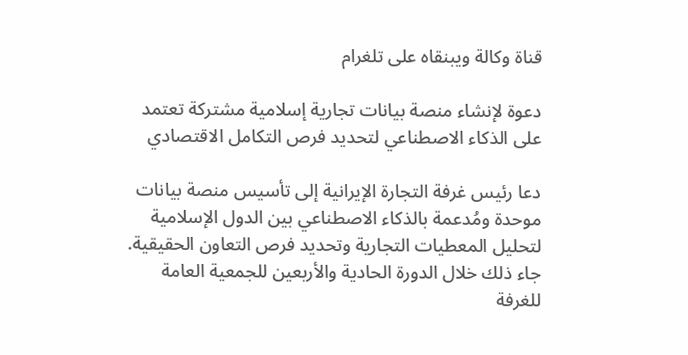قناة وكالة ويبنقاه على تلغرام

دعوة لإنشاء منصة بيانات تجارية إسلامية مشتركة تعتمد على الذكاء الاصطناعي لتحديد فرص التكامل الاقتصادي

دعا رئيس غرفة التجارة الإيرانية إلى تأسيس منصة بيانات موحدة ومُدعمة بالذكاء الاصطناعي بين الدول الإسلامية لتحليل المعطيات التجارية وتحديد فرص التعاون الحقيقية. جاء ذلك خلال الدورة الحادية والأربعين للجمعية العامة للغرفة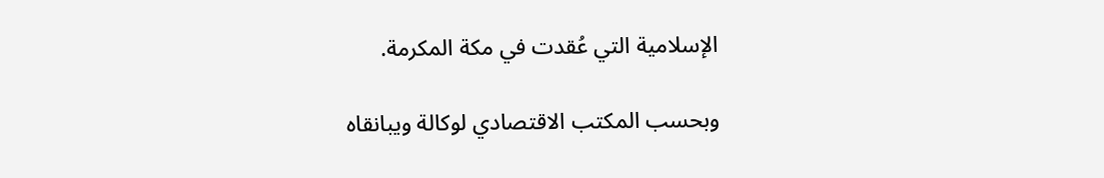الإسلامية التي عُقدت في مكة المكرمة.

وبحسب المكتب الاقتصادي لوكالة ويبانقاه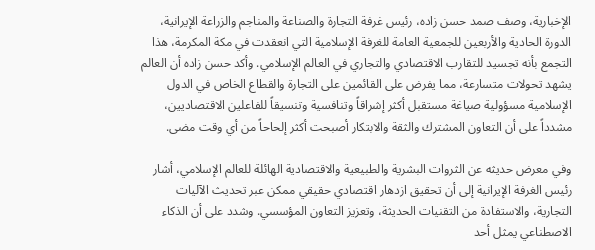الإخبارية، وصف صمد حسن زاده، رئيس غرفة التجارة والصناعة والمناجم والزراعة الإيرانية، الدورة الحادية والأربعين للجمعية العامة للغرفة الإسلامية التي انعقدت في مكة المكرمة، هذا التجمع بأنه تجسيد للتقارب الاقتصادي والتجاري في العالم الإسلامي. وأكد حسن زاده أن العالم يشهد تحولات متسارعة، مما يفرض على القائمين على التجارة والقطاع الخاص في الدول الإسلامية مسؤولية صياغة مستقبل أكثر إشراقاً وتنافسية وتنسيقاً للفاعلين الاقتصاديين، مشدداً على أن التعاون المشترك والثقة والابتكار أصبحت أكثر إلحاحاً من أي وقت مضى.

وفي معرض حديثه عن الثروات البشرية والطبيعية والاقتصادية الهائلة للعالم الإسلامي، أشار رئيس الغرفة الإيرانية إلى أن تحقيق ازدهار اقتصادي حقيقي ممكن عبر تحديث الآليات التجارية، والاستفادة من التقنيات الحديثة، وتعزيز التعاون المؤسسي. وشدد على أن الذكاء الاصطناعي يمثل أحد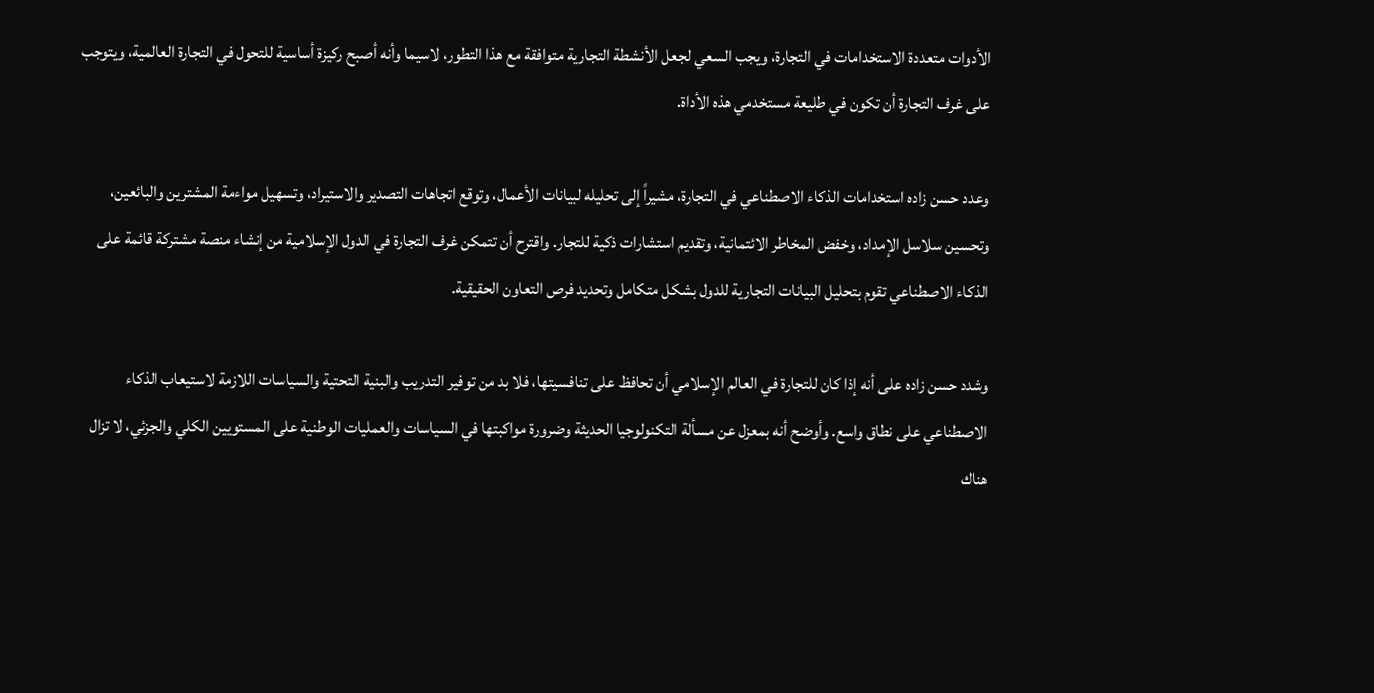الأدوات متعددة الاستخدامات في التجارة، ويجب السعي لجعل الأنشطة التجارية متوافقة مع هذا التطور، لاسيما وأنه أصبح ركيزة أساسية للتحول في التجارة العالمية، ويتوجب على غرف التجارة أن تكون في طليعة مستخدمي هذه الأداة.

وعدد حسن زاده استخدامات الذكاء الاصطناعي في التجارة، مشيراً إلى تحليله لبيانات الأعمال، وتوقع اتجاهات التصدير والاستيراد، وتسهيل مواءمة المشترين والبائعين، وتحسين سلاسل الإمداد، وخفض المخاطر الائتمانية، وتقديم استشارات ذكية للتجار. واقترح أن تتمكن غرف التجارة في الدول الإسلامية من إنشاء منصة مشتركة قائمة على الذكاء الاصطناعي تقوم بتحليل البيانات التجارية للدول بشكل متكامل وتحديد فرص التعاون الحقيقية.

وشدد حسن زاده على أنه إذا كان للتجارة في العالم الإسلامي أن تحافظ على تنافسيتها، فلا بد من توفير التدريب والبنية التحتية والسياسات اللازمة لاستيعاب الذكاء الاصطناعي على نطاق واسع. وأوضح أنه بمعزل عن مسألة التكنولوجيا الحديثة وضرورة مواكبتها في السياسات والعمليات الوطنية على المستويين الكلي والجزئي، لا تزال هناك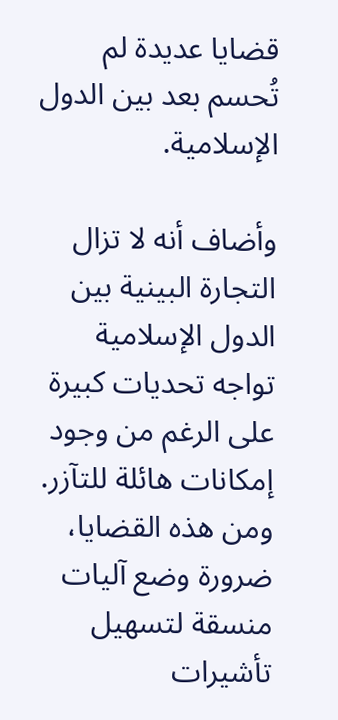قضايا عديدة لم تُحسم بعد بين الدول الإسلامية.

وأضاف أنه لا تزال التجارة البينية بين الدول الإسلامية تواجه تحديات كبيرة على الرغم من وجود إمكانات هائلة للتآزر. ومن هذه القضايا، ضرورة وضع آليات منسقة لتسهيل تأشيرات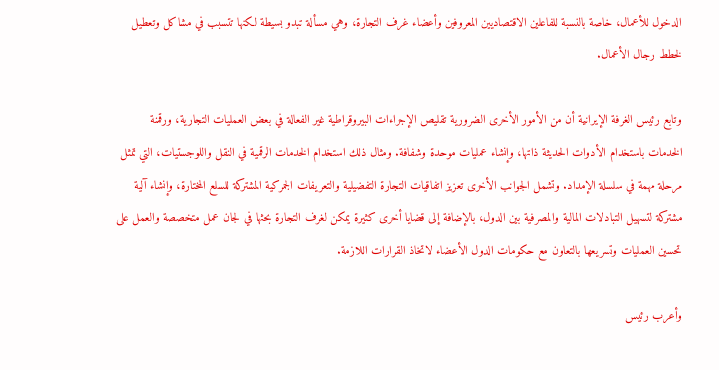الدخول للأعمال، خاصة بالنسبة للفاعلين الاقتصاديين المعروفين وأعضاء غرف التجارة، وهي مسألة تبدو بسيطة لكنها تتسبب في مشاكل وتعطيل لخطط رجال الأعمال.

وتابع رئيس الغرفة الإيرانية أن من الأمور الأخرى الضرورية تقليص الإجراءات البيروقراطية غير الفعالة في بعض العمليات التجارية، ورقمنة الخدمات باستخدام الأدوات الحديثة ذاتها، وإنشاء عمليات موحدة وشفافة. ومثال ذلك استخدام الخدمات الرقمية في النقل واللوجستيات، التي تمثل مرحلة مهمة في سلسلة الإمداد. وتشمل الجوانب الأخرى تعزيز اتفاقيات التجارة التفضيلية والتعريفات الجمركية المشتركة للسلع المختارة، وإنشاء آلية مشتركة لتسهيل التبادلات المالية والمصرفية بين الدول، بالإضافة إلى قضايا أخرى كثيرة يمكن لغرف التجارة بحثها في لجان عمل متخصصة والعمل على تحسين العمليات وتسريعها بالتعاون مع حكومات الدول الأعضاء لاتخاذ القرارات اللازمة.

وأعرب رئيس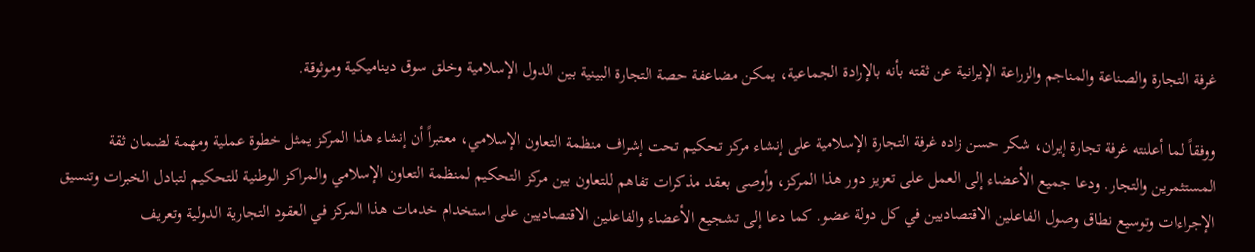غرفة التجارة والصناعة والمناجم والزراعة الإيرانية عن ثقته بأنه بالإرادة الجماعية، يمكن مضاعفة حصة التجارة البينية بين الدول الإسلامية وخلق سوق ديناميكية وموثوقة.

ووفقاً لما أعلنته غرفة تجارة إيران، شكر حسن زاده غرفة التجارة الإسلامية على إنشاء مركز تحكيم تحت إشراف منظمة التعاون الإسلامي، معتبراً أن إنشاء هذا المركز يمثل خطوة عملية ومهمة لضمان ثقة المستثمرين والتجار. ودعا جميع الأعضاء إلى العمل على تعزيز دور هذا المركز، وأوصى بعقد مذكرات تفاهم للتعاون بين مركز التحكيم لمنظمة التعاون الإسلامي والمراكز الوطنية للتحكيم لتبادل الخبرات وتنسيق الإجراءات وتوسيع نطاق وصول الفاعلين الاقتصاديين في كل دولة عضو. كما دعا إلى تشجيع الأعضاء والفاعلين الاقتصاديين على استخدام خدمات هذا المركز في العقود التجارية الدولية وتعريف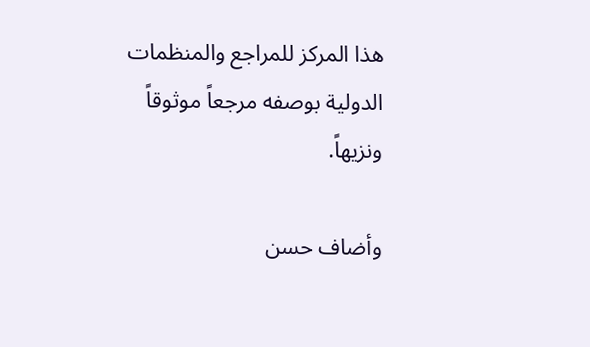هذا المركز للمراجع والمنظمات الدولية بوصفه مرجعاً موثوقاً ونزيهاً.

وأضاف حسن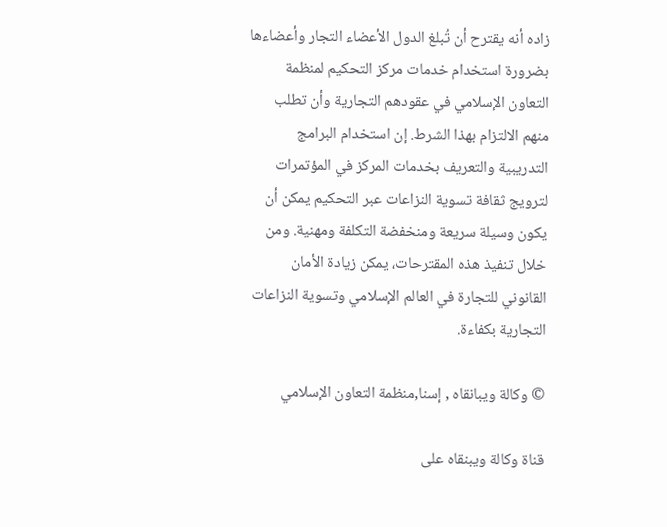زاده أنه يقترح أن تُبلغ الدول الأعضاء التجار وأعضاءها بضرورة استخدام خدمات مركز التحكيم لمنظمة التعاون الإسلامي في عقودهم التجارية وأن تطلب منهم الالتزام بهذا الشرط. إن استخدام البرامج التدريبية والتعريف بخدمات المركز في المؤتمرات لترويج ثقافة تسوية النزاعات عبر التحكيم يمكن أن يكون وسيلة سريعة ومنخفضة التكلفة ومهنية. ومن خلال تنفيذ هذه المقترحات، يمكن زيادة الأمان القانوني للتجارة في العالم الإسلامي وتسوية النزاعات التجارية بكفاءة.

© وكالة ويبانقاه , إسنا,منظمة التعاون الإسلامي

قناة وكالة ويبنقاه على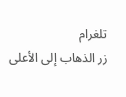تلغرام
زر الذهاب إلى الأعلى